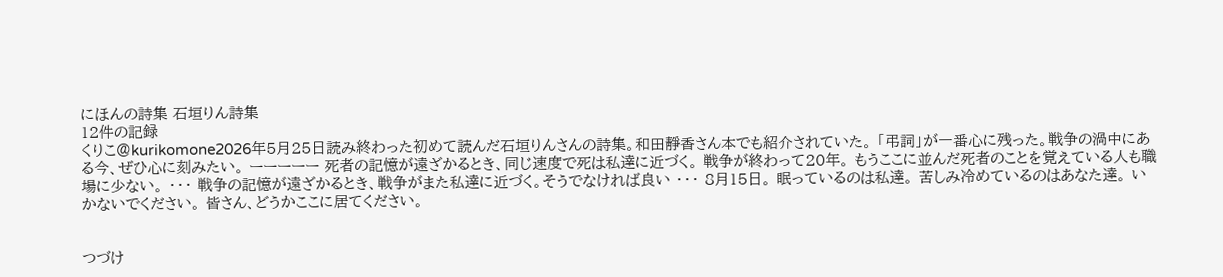にほんの詩集 石垣りん詩集
12件の記録
くりこ@kurikomone2026年5月25日読み終わった初めて読んだ石垣りんさんの詩集。和田靜香さん本でも紹介されていた。 「弔詞」が一番心に残った。戦争の渦中にある今、ぜひ心に刻みたい。 ーーーーー 死者の記憶が遠ざかるとき、同じ速度で死は私達に近づく。 戦争が終わって20年。 もうここに並んだ死者のことを覚えている人も職場に少ない。 ・・・ 戦争の記憶が遠ざかるとき、戦争がまた私達に近づく。そうでなければ良い ・・・ 8月15日。 眠っているのは私達。 苦しみ冷めているのはあなた達。 いかないでください。 皆さん、どうかここに居てください。


つづけ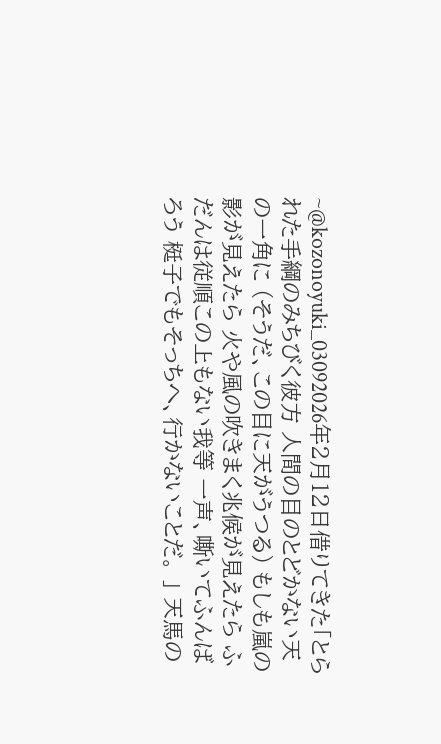~@kozonoyuki_03092026年2月12日借りてきた「とられた手綱のみちびく彼方 人間の目のとどかない天の一角に (そうだ、この目に天がうつる) もしも嵐の影が見えたら 火や風の吹きまく兆候が見えたら ふだんは従順この上もない我等 一声、嘶いてふんばろう 梃子でもそっちへ、行かないことだ。 」 天馬の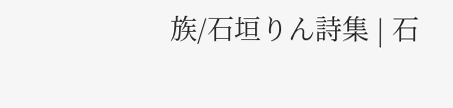族/石垣りん詩集 | 石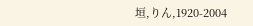垣,りん,1920-2004